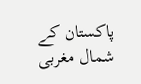پاکستان کے شمال مغربی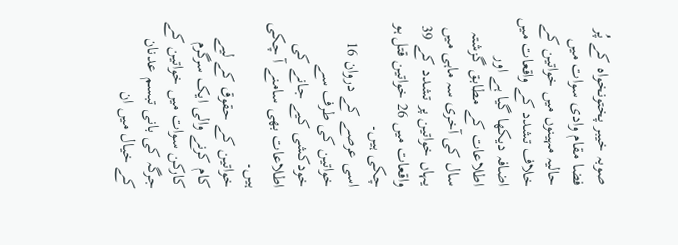صوبہ خیبر پختونخواہ کے پُر فضا مقام وادی سوات میں حالیہ مہینوں میں خواتین کے خلاف تشدد کے واقعات میں اضافہ دیکھا گیا ہے اور اطلاعات کے مطابق گزشتہ سال کی آخری سہ ماہی میں یہاں خواتین پر تشدد کے 39 واقعات میں 26 خواتین قتل ہو چکی ہیں۔
اسی عرصے کے دروان 16 خواتین کی طرف سے خودکشی کیے جانے کی اطلاعات بھی سامنے آ چکی ہیں۔
خواتین کے حقوق کے لیے کام کرنے والی ایک سرگرم کارکن سوات میں خواتین کے جرگہ کی بانی تبسم عدنان کے خیال میں ان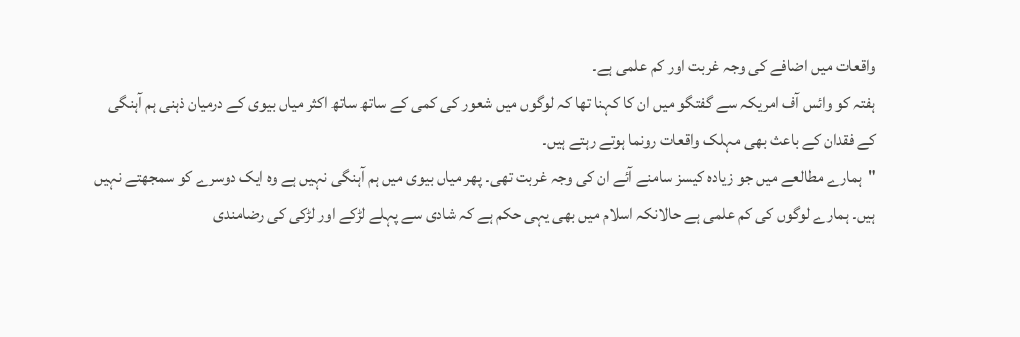واقعات میں اضافے کی وجہ غربت اور کم علمی ہے۔
ہفتہ کو وائس آف امریکہ سے گفتگو میں ان کا کہنا تھا کہ لوگوں میں شعور کی کمی کے ساتھ ساتھ اکثر میاں بیوی کے درمیان ذہنی ہم آہنگی کے فقدان کے باعث بھی مہلک واقعات رونما ہوتے رہتے ہیں۔
"ہمارے مطالعے میں جو زیادہ کیسز سامنے آئے ان کی وجہ غربت تھی۔ پھر میاں بیوی میں ہم آہنگی نہیں ہے وہ ایک دوسرے کو سمجھتے نہیں ہیں۔ ہمارے لوگوں کی کم علمی ہے حالانکہ اسلام میں بھی یہی حکم ہے کہ شادی سے پہلے لڑکے اور لڑکی کی رضامندی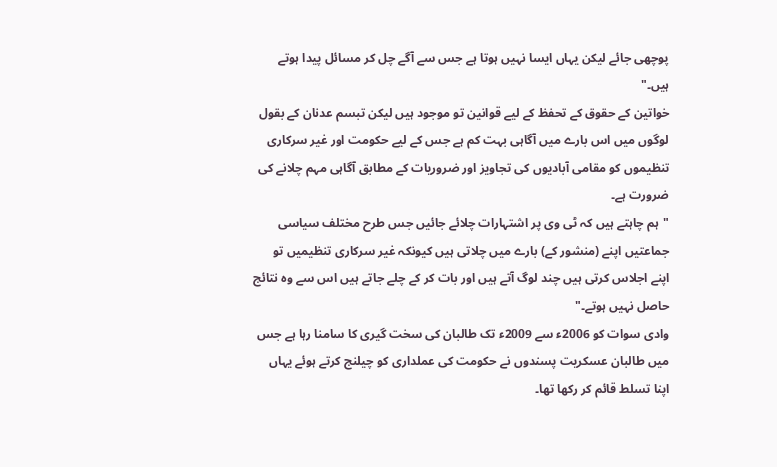پوچھی جائے لیکن یہاں ایسا نہیں ہوتا ہے جس سے آگے چل کر مسائل پیدا ہوتے ہیں۔"
خواتین کے حقوق کے تحفظ کے لیے قوانین تو موجود ہیں لیکن تبسم عدنان کے بقول لوگوں میں اس بارے میں آگاہی بہت کم ہے جس کے لیے حکومت اور غیر سرکاری تنظیموں کو مقامی آبادیوں کی تجاویز اور ضروریات کے مطابق آگاہی مہم چلانے کی ضرورت ہے۔
"ہم چاہتے ہیں کہ ٹی وی پر اشتہارات چلائے جائیں جس طرح مختلف سیاسی جماعتیں اپنے (منشور کے) بارے میں چلاتی ہیں کیونکہ غیر سرکاری تنظیمیں تو اپنے اجلاس کرتی ہیں چند لوگ آتے ہیں اور بات کر کے چلے جاتے ہیں اس سے وہ نتائج حاصل نہیں ہوتے۔"
وادی سوات کو 2006ء سے 2009ء تک طالبان کی سخت گیری کا سامنا رہا ہے جس میں طالبان عسکریت پسندوں نے حکومت کی عملداری کو چیلنج کرتے ہوئے یہاں اپنا تسلط قائم کر رکھا تھا۔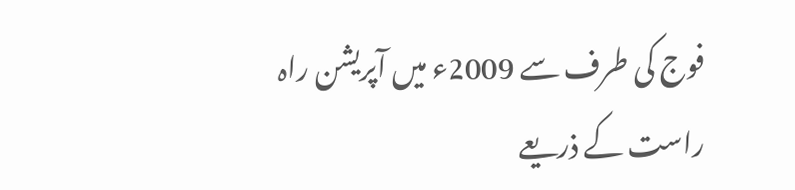فوج کی طرف سے 2009ء میں آپریشن راہ راست کے ذریعے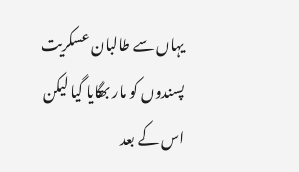یہاں سے طالبان عسکریت پسندوں کو مار بھگایا گیا لیکن اس کے بعد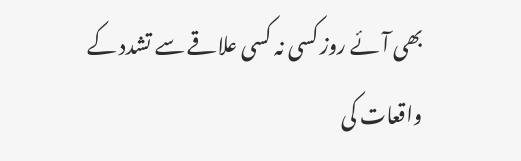بھی آئے روز کسی نہ کسی علاقے سے تشدد کے واقعات کی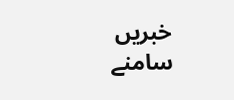خبریں سامنے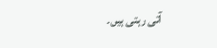آتی رہتی ہیں۔